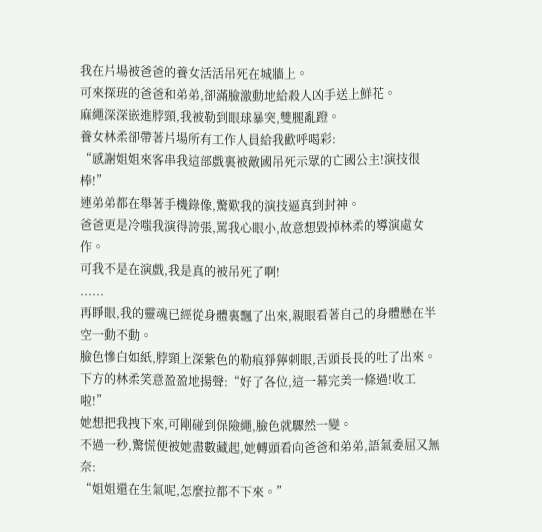我在片場被爸爸的養女活活吊死在城牆上。
可來探班的爸爸和弟弟,卻滿臉激動地給殺人凶手送上鮮花。
麻繩深深嵌進脖頸,我被勒到眼球暴突,雙腿亂蹬。
養女林柔卻帶著片場所有工作人員給我歡呼喝彩:
“感謝姐姐來客串我這部戲裏被敵國吊死示眾的亡國公主!演技很棒!”
連弟弟都在舉著手機錄像,驚歎我的演技逼真到封神。
爸爸更是冷嗤我演得誇張,罵我心眼小,故意想毀掉林柔的導演處女作。
可我不是在演戲,我是真的被吊死了啊!
......
再睜眼,我的靈魂已經從身體裏飄了出來,親眼看著自己的身體懸在半空一動不動。
臉色慘白如紙,脖頸上深紫色的勒痕猙獰刺眼,舌頭長長的吐了出來。
下方的林柔笑意盈盈地揚聲:“好了各位,這一幕完美一條過!收工啦!”
她想把我拽下來,可剛碰到保險繩,臉色就驟然一變。
不過一秒,驚慌便被她盡數藏起,她轉頭看向爸爸和弟弟,語氣委屈又無奈:
“姐姐還在生氣呢,怎麼拉都不下來。”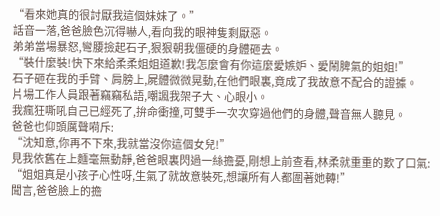“看來她真的很討厭我這個妹妹了。”
話音一落,爸爸臉色沉得嚇人,看向我的眼神隻剩厭惡。
弟弟當場暴怒,彎腰撿起石子,狠狠朝我僵硬的身體砸去。
“裝什麼裝!快下來給柔柔姐姐道歉!我怎麼會有你這麼愛嫉妒、愛鬧脾氣的姐姐!”
石子砸在我的手臂、肩膀上,屍體微微晃動,在他們眼裏,竟成了我故意不配合的證據。
片場工作人員跟著竊竊私語,嘲諷我架子大、心眼小。
我瘋狂嘶吼自己已經死了,拚命衝撞,可雙手一次次穿過他們的身體,聲音無人聽見。
爸爸也仰頭厲聲嗬斥:
“沈知意,你再不下來,我就當沒你這個女兒!”
見我依舊在上麵毫無動靜,爸爸眼裏閃過一絲擔憂,剛想上前查看,林柔就重重的歎了口氣:
“姐姐真是小孩子心性呀,生氣了就故意裝死,想讓所有人都圍著她轉!”
聞言,爸爸臉上的擔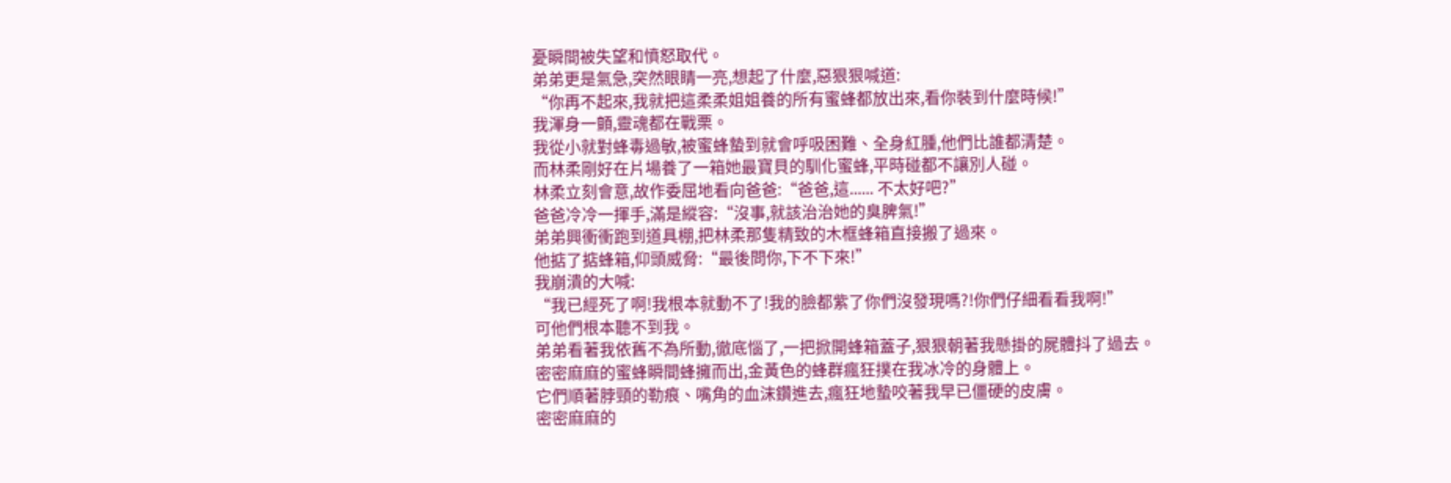憂瞬間被失望和憤怒取代。
弟弟更是氣急,突然眼睛一亮,想起了什麼,惡狠狠喊道:
“你再不起來,我就把這柔柔姐姐養的所有蜜蜂都放出來,看你裝到什麼時候!”
我渾身一顫,靈魂都在戰栗。
我從小就對蜂毒過敏,被蜜蜂蟄到就會呼吸困難、全身紅腫,他們比誰都清楚。
而林柔剛好在片場養了一箱她最寶貝的馴化蜜蜂,平時碰都不讓別人碰。
林柔立刻會意,故作委屈地看向爸爸:“爸爸,這...... 不太好吧?”
爸爸冷冷一揮手,滿是縱容:“沒事,就該治治她的臭脾氣!”
弟弟興衝衝跑到道具棚,把林柔那隻精致的木框蜂箱直接搬了過來。
他掂了掂蜂箱,仰頭威脅:“最後問你,下不下來!”
我崩潰的大喊:
“我已經死了啊!我根本就動不了!我的臉都紫了你們沒發現嗎?!你們仔細看看我啊!”
可他們根本聽不到我。
弟弟看著我依舊不為所動,徹底惱了,一把掀開蜂箱蓋子,狠狠朝著我懸掛的屍體抖了過去。
密密麻麻的蜜蜂瞬間蜂擁而出,金黃色的蜂群瘋狂撲在我冰冷的身體上。
它們順著脖頸的勒痕、嘴角的血沫鑽進去,瘋狂地蟄咬著我早已僵硬的皮膚。
密密麻麻的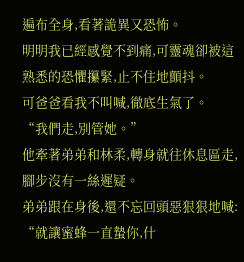遍布全身,看著詭異又恐怖。
明明我已經感覺不到痛,可靈魂卻被這熟悉的恐懼攥緊,止不住地顫抖。
可爸爸看我不叫喊,徹底生氣了。
“我們走,別管她。”
他牽著弟弟和林柔,轉身就往休息區走,腳步沒有一絲遲疑。
弟弟跟在身後,還不忘回頭惡狠狠地喊:
“就讓蜜蜂一直蟄你,什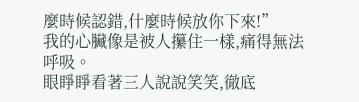麼時候認錯,什麼時候放你下來!”
我的心臟像是被人攥住一樣,痛得無法呼吸。
眼睜睜看著三人說說笑笑,徹底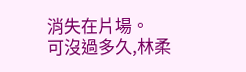消失在片場。
可沒過多久,林柔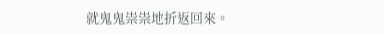就鬼鬼祟祟地折返回來。